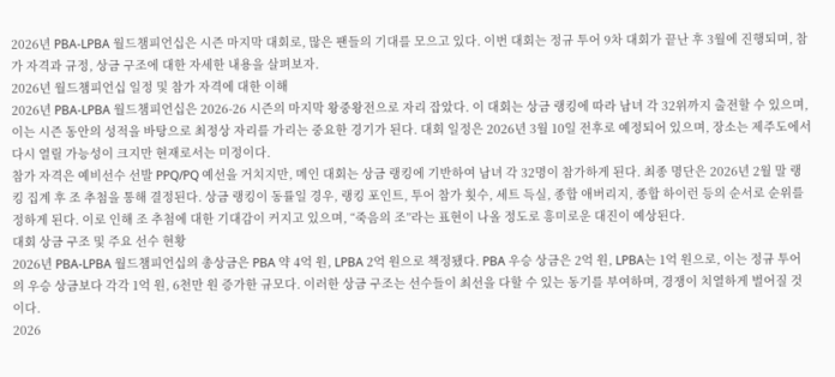2026년 PBA-LPBA 월드챔피언십은 시즌 마지막 대회로, 많은 팬들의 기대를 모으고 있다. 이번 대회는 정규 투어 9차 대회가 끝난 후 3월에 진행되며, 참가 자격과 규정, 상금 구조에 대한 자세한 내용을 살펴보자.
2026년 월드챔피언십 일정 및 참가 자격에 대한 이해
2026년 PBA-LPBA 월드챔피언십은 2026-26 시즌의 마지막 왕중왕전으로 자리 잡았다. 이 대회는 상금 랭킹에 따라 남녀 각 32위까지 출전할 수 있으며, 이는 시즌 동안의 성적을 바탕으로 최정상 자리를 가리는 중요한 경기가 된다. 대회 일정은 2026년 3월 10일 전후로 예정되어 있으며, 장소는 제주도에서 다시 열릴 가능성이 크지만 현재로서는 미정이다.
참가 자격은 예비선수 선발 PPQ/PQ 예선을 거치지만, 메인 대회는 상금 랭킹에 기반하여 남녀 각 32명이 참가하게 된다. 최종 명단은 2026년 2월 말 랭킹 집계 후 조 추첨을 통해 결정된다. 상금 랭킹이 동률일 경우, 랭킹 포인트, 투어 참가 횟수, 세트 득실, 종합 애버리지, 종합 하이런 등의 순서로 순위를 정하게 된다. 이로 인해 조 추첨에 대한 기대감이 커지고 있으며, “죽음의 조”라는 표현이 나올 정도로 흥미로운 대진이 예상된다.
대회 상금 구조 및 주요 선수 현황
2026년 PBA-LPBA 월드챔피언십의 총상금은 PBA 약 4억 원, LPBA 2억 원으로 책정됐다. PBA 우승 상금은 2억 원, LPBA는 1억 원으로, 이는 정규 투어의 우승 상금보다 각각 1억 원, 6천만 원 증가한 규모다. 이러한 상금 구조는 선수들이 최선을 다할 수 있는 동기를 부여하며, 경쟁이 치열하게 벌어질 것이다.
2026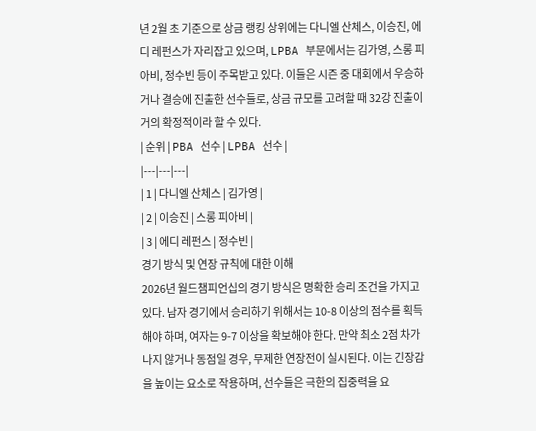년 2월 초 기준으로 상금 랭킹 상위에는 다니엘 산체스, 이승진, 에디 레펀스가 자리잡고 있으며, LPBA 부문에서는 김가영, 스롱 피아비, 정수빈 등이 주목받고 있다. 이들은 시즌 중 대회에서 우승하거나 결승에 진출한 선수들로, 상금 규모를 고려할 때 32강 진출이 거의 확정적이라 할 수 있다.
| 순위 | PBA 선수 | LPBA 선수 |
|---|---|---|
| 1 | 다니엘 산체스 | 김가영 |
| 2 | 이승진 | 스롱 피아비 |
| 3 | 에디 레펀스 | 정수빈 |
경기 방식 및 연장 규칙에 대한 이해
2026년 월드챔피언십의 경기 방식은 명확한 승리 조건을 가지고 있다. 남자 경기에서 승리하기 위해서는 10-8 이상의 점수를 획득해야 하며, 여자는 9-7 이상을 확보해야 한다. 만약 최소 2점 차가 나지 않거나 동점일 경우, 무제한 연장전이 실시된다. 이는 긴장감을 높이는 요소로 작용하며, 선수들은 극한의 집중력을 요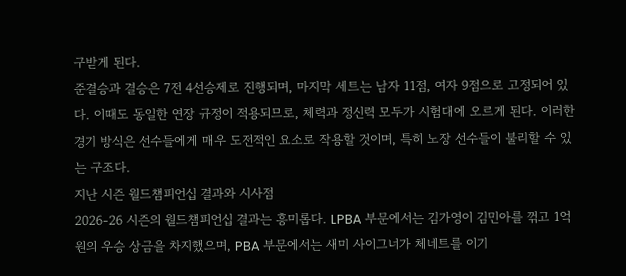구받게 된다.
준결승과 결승은 7전 4선승제로 진행되며, 마지막 세트는 남자 11점, 여자 9점으로 고정되어 있다. 이때도 동일한 연장 규정이 적용되므로, 체력과 정신력 모두가 시험대에 오르게 된다. 이러한 경기 방식은 선수들에게 매우 도전적인 요소로 작용할 것이며, 특히 노장 선수들이 불리할 수 있는 구조다.
지난 시즌 월드챔피언십 결과와 시사점
2026-26 시즌의 월드챔피언십 결과는 흥미롭다. LPBA 부문에서는 김가영이 김민아를 꺾고 1억원의 우승 상금을 차지했으며, PBA 부문에서는 새미 사이그너가 체네트를 이기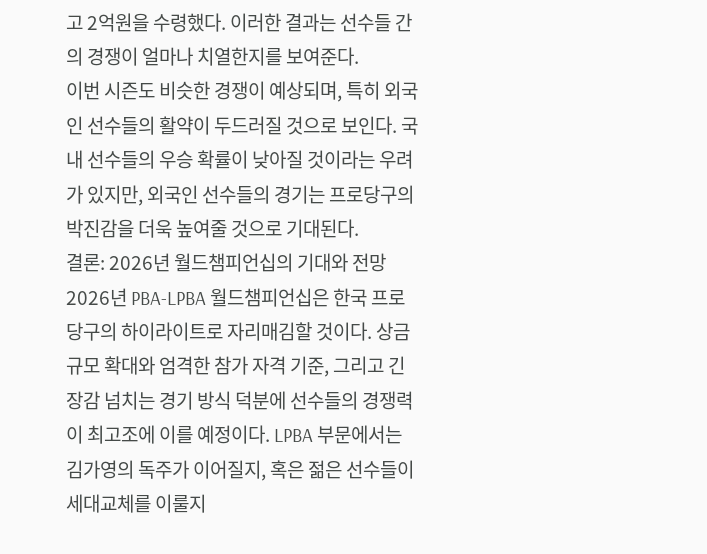고 2억원을 수령했다. 이러한 결과는 선수들 간의 경쟁이 얼마나 치열한지를 보여준다.
이번 시즌도 비슷한 경쟁이 예상되며, 특히 외국인 선수들의 활약이 두드러질 것으로 보인다. 국내 선수들의 우승 확률이 낮아질 것이라는 우려가 있지만, 외국인 선수들의 경기는 프로당구의 박진감을 더욱 높여줄 것으로 기대된다.
결론: 2026년 월드챔피언십의 기대와 전망
2026년 PBA-LPBA 월드챔피언십은 한국 프로당구의 하이라이트로 자리매김할 것이다. 상금 규모 확대와 엄격한 참가 자격 기준, 그리고 긴장감 넘치는 경기 방식 덕분에 선수들의 경쟁력이 최고조에 이를 예정이다. LPBA 부문에서는 김가영의 독주가 이어질지, 혹은 젊은 선수들이 세대교체를 이룰지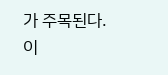가 주목된다.
이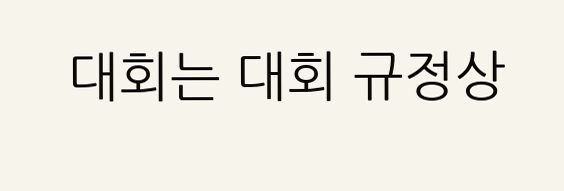대회는 대회 규정상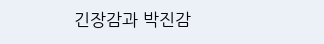긴장감과 박진감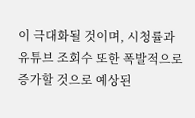이 극대화될 것이며, 시청률과 유튜브 조회수 또한 폭발적으로 증가할 것으로 예상된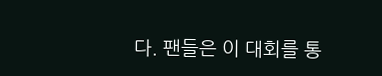다. 팬들은 이 대회를 통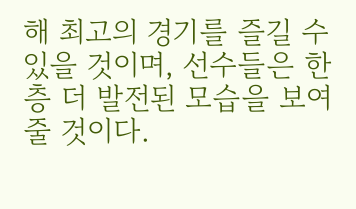해 최고의 경기를 즐길 수 있을 것이며, 선수들은 한층 더 발전된 모습을 보여줄 것이다.